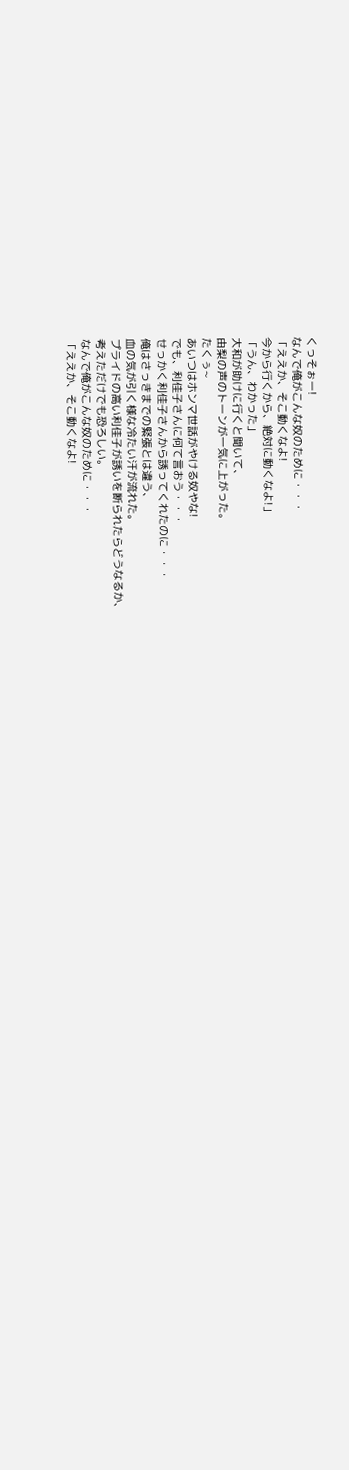くっそぉー!
なんで俺がこんな奴のために・・・
「ええか、そこ動くなよ!
今から行くから、絶対に動くなよ!」
「うん、わかった」
大和が助けに行くと聞いて、
由梨の声のトーンが一気に上がった。
たくぅ~
あいつはホンマ世話がやける奴やな!
でも、利佳子さんに何て言おう・・・
せっかく利佳子さんから誘ってくれたのに・・・
俺はさっきまでの緊張とは違う、
血の気が引く様な冷たい汗が流れた。
プライドの高い利佳子が誘いを断られたらどうなるか、
考えただけでも恐ろしい。
なんで俺がこんな奴のために・・・
「ええか、そこ動くなよ!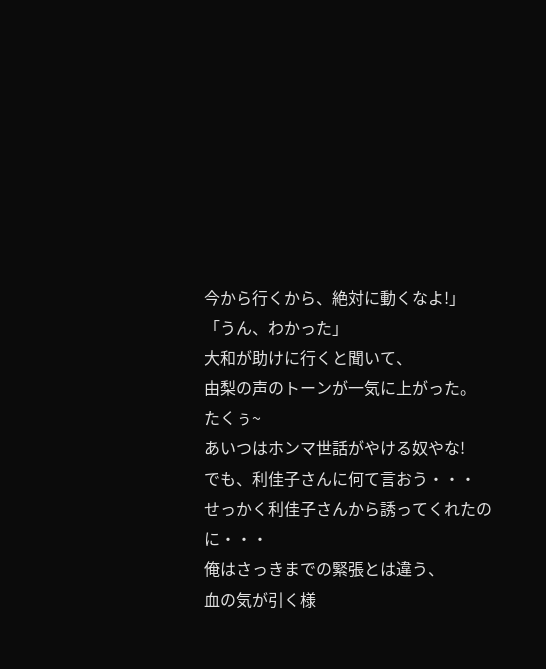今から行くから、絶対に動くなよ!」
「うん、わかった」
大和が助けに行くと聞いて、
由梨の声のトーンが一気に上がった。
たくぅ~
あいつはホンマ世話がやける奴やな!
でも、利佳子さんに何て言おう・・・
せっかく利佳子さんから誘ってくれたのに・・・
俺はさっきまでの緊張とは違う、
血の気が引く様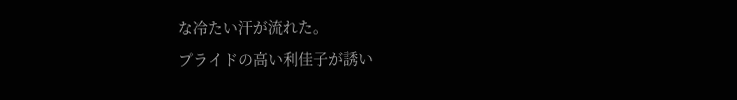な冷たい汗が流れた。
プライドの高い利佳子が誘い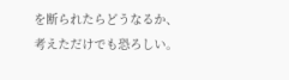を断られたらどうなるか、
考えただけでも恐ろしい。